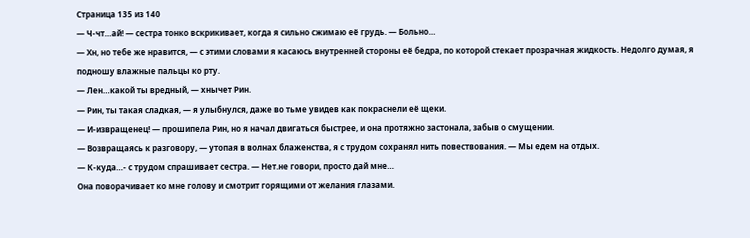Страница 135 из 140
— Ч-чт…ай! — сестра тонко вскрикивает, когда я сильно сжимаю её грудь. — Больно…
— Хн, но тебе же нравится, — с этими словами я касаюсь внутренней стороны её бедра, по которой стекает прозрачная жидкость. Недолго думая, я подношу влажные пальцы ко рту.
— Лен…какой ты вредный, — хнычет Рин.
— Рин, ты такая сладкая, — я улыбнулся, даже во тьме увидев как покраснели её щеки.
— И-извращенец! — прошипела Рин, но я начал двигаться быстрее, и она протяжно застонала, забыв о смущении.
— Возвращаясь к разговору, — утопая в волнах блаженства, я с трудом сохранял нить повествования. — Мы едем на отдых.
— К-куда…- с трудом спрашивает сестра. — Нет.не говори, просто дай мне…
Она поворачивает ко мне голову и смотрит горящими от желания глазами.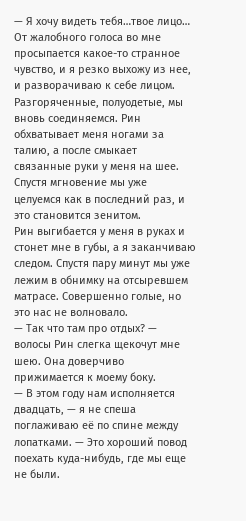— Я хочу видеть тебя…твое лицо…
От жалобного голоса во мне просыпается какое-то странное чувство, и я резко выхожу из нее, и разворачиваю к себе лицом. Разгоряченные, полуодетые, мы вновь соединяемся. Рин обхватывает меня ногами за талию, а после смыкает связанные руки у меня на шее. Спустя мгновение мы уже целуемся как в последний раз, и это становится зенитом.
Рин выгибается у меня в руках и стонет мне в губы, а я заканчиваю следом. Спустя пару минут мы уже лежим в обнимку на отсыревшем матрасе. Совершенно голые, но это нас не волновало.
— Так что там про отдых? — волосы Рин слегка щекочут мне шею. Она доверчиво прижимается к моему боку.
— В этом году нам исполняется двадцать, — я не спеша поглаживаю её по спине между лопатками. — Это хороший повод поехать куда-нибудь, где мы еще не были.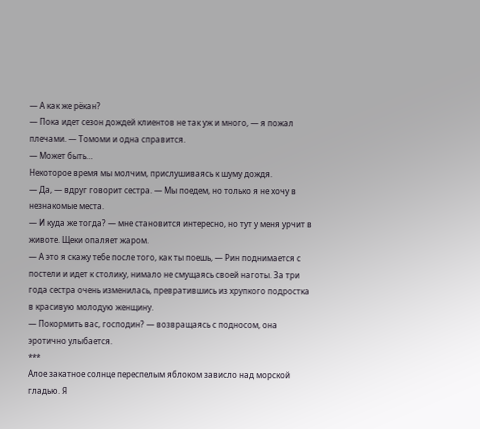— А как же рёкан?
— Пока идет сезон дождей клиентов не так уж и много, — я пожал плечами. — Томоми и одна справится.
— Может быть…
Некоторое время мы молчим, прислушиваясь к шуму дождя.
— Да, — вдруг говорит сестра. — Мы поедем, но только я не хочу в незнакомые места.
— И куда же тогда? — мне становится интересно, но тут у меня урчит в животе. Щеки опаляет жаром.
— А это я скажу тебе после того, как ты поешь, — Рин поднимается с постели и идет к столику, нимало не смущаясь своей наготы. За три года сестра очень изменилась, превратившись из хрупкого подростка в красивую молодую женщину.
— Покормить вас, господин? — возвращаясь с подносом, она эротично улыбается.
***
Алое закатное солнце переспелым яблоком зависло над морской гладью. Я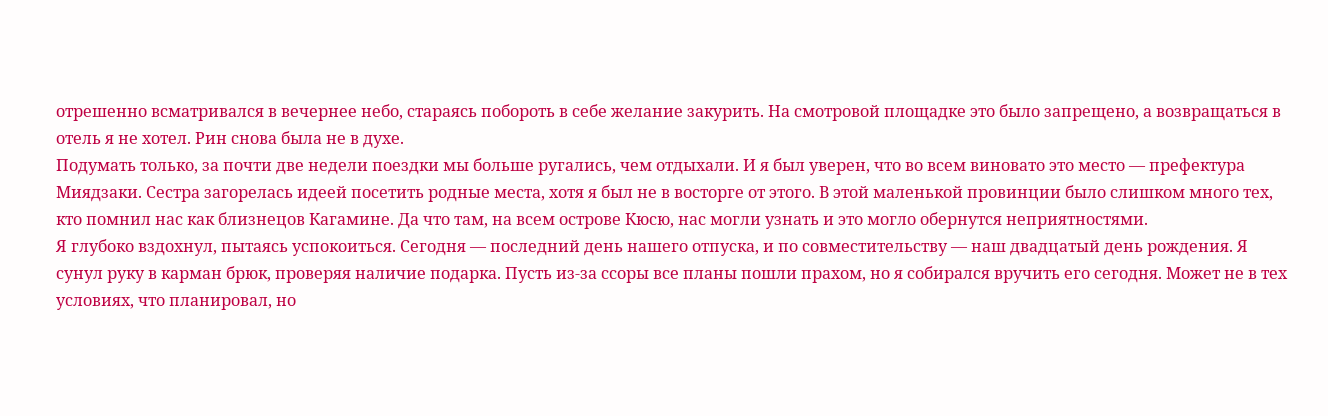отрешенно всматривался в вечернее небо, стараясь побороть в себе желание закурить. На смотровой площадке это было запрещено, а возвращаться в отель я не хотел. Рин снова была не в духе.
Подумать только, за почти две недели поездки мы больше ругались, чем отдыхали. И я был уверен, что во всем виновато это место — префектура Миядзаки. Сестра загорелась идеей посетить родные места, хотя я был не в восторге от этого. В этой маленькой провинции было слишком много тех, кто помнил нас как близнецов Кагамине. Да что там, на всем острове Кюсю, нас могли узнать и это могло обернутся неприятностями.
Я глубоко вздохнул, пытаясь успокоиться. Сегодня — последний день нашего отпуска, и по совместительству — наш двадцатый день рождения. Я сунул руку в карман брюк, проверяя наличие подарка. Пусть из-за ссоры все планы пошли прахом, но я собирался вручить его сегодня. Может не в тех условиях, что планировал, но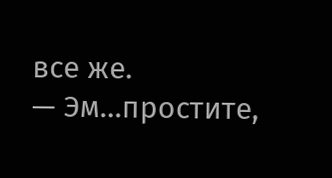все же.
— Эм…простите,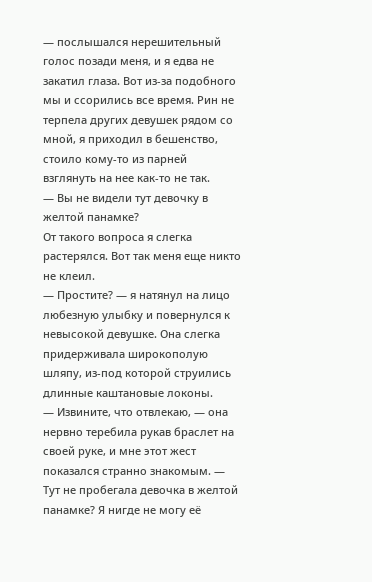— послышался нерешительный голос позади меня, и я едва не закатил глаза. Вот из-за подобного мы и ссорились все время. Рин не терпела других девушек рядом со мной, я приходил в бешенство, стоило кому-то из парней взглянуть на нее как-то не так.
— Вы не видели тут девочку в желтой панамке?
От такого вопроса я слегка растерялся. Вот так меня еще никто не клеил.
— Простите? — я натянул на лицо любезную улыбку и повернулся к невысокой девушке. Она слегка придерживала широкополую шляпу, из-под которой струились длинные каштановые локоны.
— Извините, что отвлекаю, — она нервно теребила рукав браслет на своей руке, и мне этот жест показался странно знакомым. — Тут не пробегала девочка в желтой панамке? Я нигде не могу её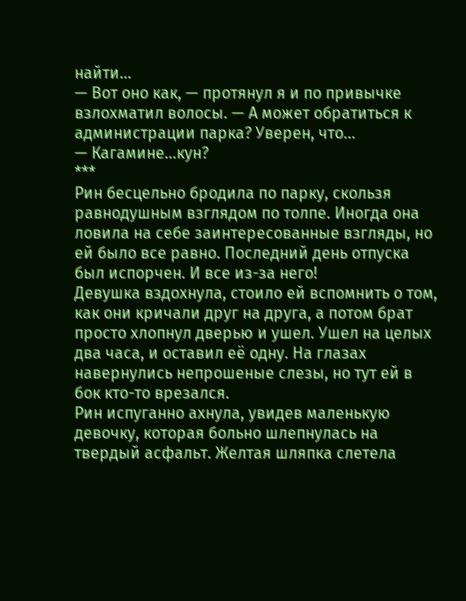найти…
— Вот оно как, — протянул я и по привычке взлохматил волосы. — А может обратиться к администрации парка? Уверен, что…
— Кагамине…кун?
***
Рин бесцельно бродила по парку, скользя равнодушным взглядом по толпе. Иногда она ловила на себе заинтересованные взгляды, но ей было все равно. Последний день отпуска был испорчен. И все из-за него!
Девушка вздохнула, стоило ей вспомнить о том, как они кричали друг на друга, а потом брат просто хлопнул дверью и ушел. Ушел на целых два часа, и оставил её одну. На глазах навернулись непрошеные слезы, но тут ей в бок кто-то врезался.
Рин испуганно ахнула, увидев маленькую девочку, которая больно шлепнулась на твердый асфальт. Желтая шляпка слетела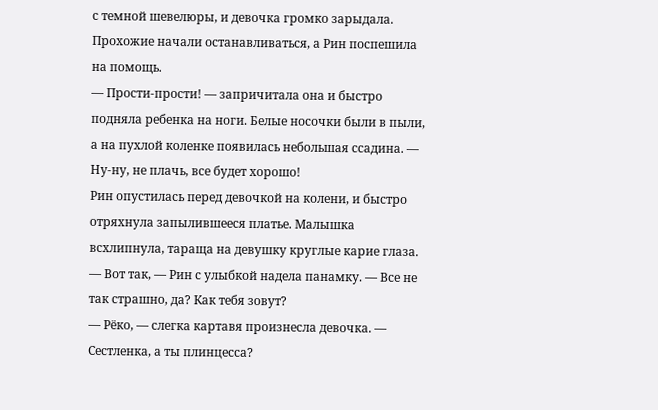с темной шевелюры, и девочка громко зарыдала.
Прохожие начали останавливаться, а Рин поспешила на помощь.
— Прости-прости! — запричитала она и быстро подняла ребенка на ноги. Белые носочки были в пыли, а на пухлой коленке появилась небольшая ссадина. — Ну-ну, не плачь, все будет хорошо!
Рин опустилась перед девочкой на колени, и быстро отряхнула запылившееся платье. Малышка всхлипнула, тараща на девушку круглые карие глаза.
— Вот так, — Рин с улыбкой надела панамку. — Все не так страшно, да? Как тебя зовут?
— Рёко, — слегка картавя произнесла девочка. — Сестленка, а ты плинцесса?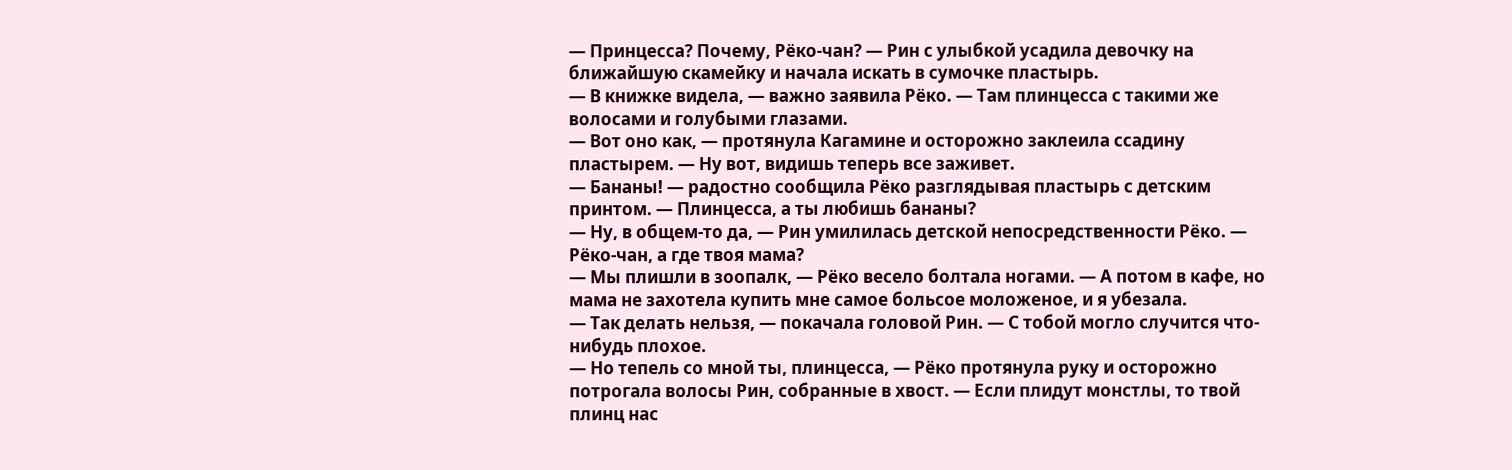— Принцесса? Почему, Рёко-чан? — Рин с улыбкой усадила девочку на ближайшую скамейку и начала искать в сумочке пластырь.
— В книжке видела, — важно заявила Рёко. — Там плинцесса с такими же волосами и голубыми глазами.
— Вот оно как, — протянула Кагамине и осторожно заклеила ссадину пластырем. — Ну вот, видишь теперь все заживет.
— Бананы! — радостно сообщила Рёко разглядывая пластырь с детским принтом. — Плинцесса, а ты любишь бананы?
— Ну, в общем-то да, — Рин умилилась детской непосредственности Рёко. — Рёко-чан, а где твоя мама?
— Мы плишли в зоопалк, — Рёко весело болтала ногами. — А потом в кафе, но мама не захотела купить мне самое больсое моложеное, и я убезала.
— Так делать нельзя, — покачала головой Рин. — С тобой могло случится что-нибудь плохое.
— Но тепель со мной ты, плинцесса, — Рёко протянула руку и осторожно потрогала волосы Рин, собранные в хвост. — Если плидут монстлы, то твой плинц нас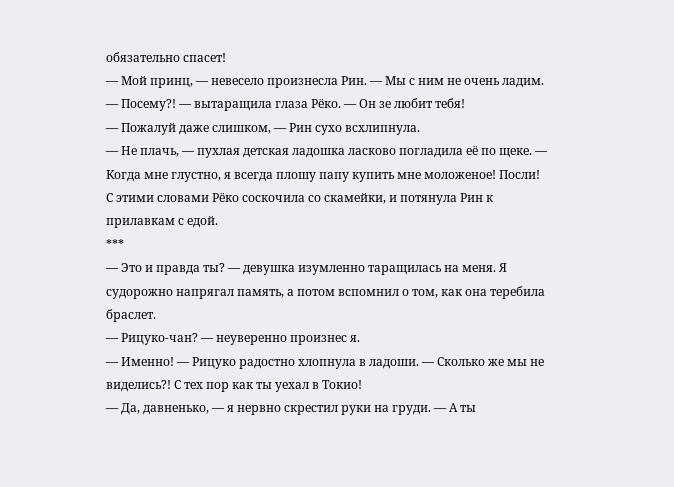обязательно спасет!
— Мой принц, — невесело произнесла Рин. — Мы с ним не очень ладим.
— Посему?! — вытаращила глаза Рёко. — Он зе любит тебя!
— Пожалуй даже слишком, — Рин сухо всхлипнула.
— Не плачь, — пухлая детская ладошка ласково погладила её по щеке. — Когда мне глустно, я всегда плошу папу купить мне моложеное! Посли!
С этими словами Рёко соскочила со скамейки, и потянула Рин к прилавкам с едой.
***
— Это и правда ты? — девушка изумленно таращилась на меня. Я судорожно напрягал память, а потом вспомнил о том, как она теребила браслет.
— Рицуко-чан? — неуверенно произнес я.
— Именно! — Рицуко радостно хлопнула в ладоши. — Сколько же мы не виделись?! С тех пор как ты уехал в Токио!
— Да, давненько, — я нервно скрестил руки на груди. — А ты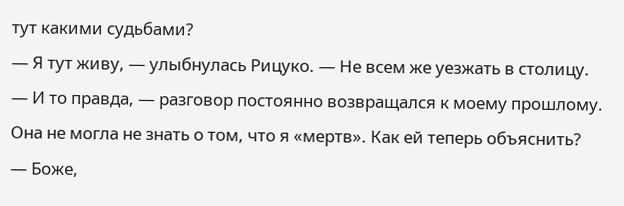тут какими судьбами?
— Я тут живу, — улыбнулась Рицуко. — Не всем же уезжать в столицу.
— И то правда, — разговор постоянно возвращался к моему прошлому. Она не могла не знать о том, что я «мертв». Как ей теперь объяснить?
— Боже,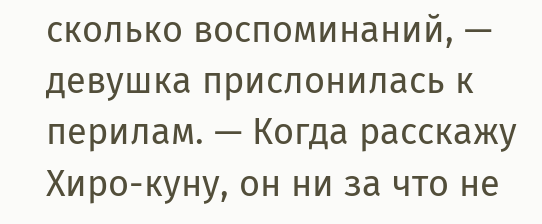сколько воспоминаний, — девушка прислонилась к перилам. — Когда расскажу Хиро-куну, он ни за что не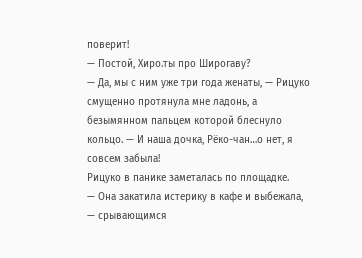поверит!
— Постой, Хиро.ты про Широгаву?
— Да, мы с ним уже три года женаты, — Рицуко смущенно протянула мне ладонь, а безымянном пальцем которой блеснуло кольцо. — И наша дочка, Рёко-чан…о нет, я совсем забыла!
Рицуко в панике заметалась по площадке.
— Она закатила истерику в кафе и выбежала, — срывающимся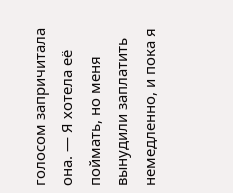голосом запричитала она. — Я хотела её поймать, но меня вынудили заплатить немедленно, и пока я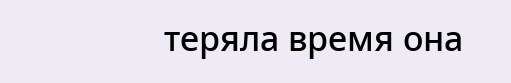теряла время она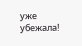уже убежала!